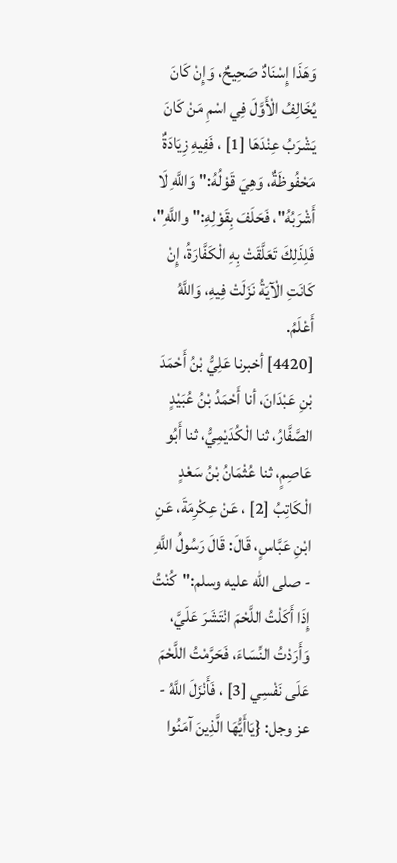وَهَذَا إِسْنَادٌ صَحِيحٌ، وَإِنْ كَانَ يُخَالِفُ الْأَوَّلَ فِي اسْمِ مَنْ كَانَ يَشْرَبُ عِنْدَهَا [1] ، فَفِيهِ زِيَادَةٌ مَحْفُوظَةٌ، وَهِيَ قَوْلُهُ:"وَاللَّهِ لَا أَشْرَبُهُ"، فَحَلَفَ بِقَوْلِهِ:"واللَّهِ"، فَلِذَلِكَ تَعَلَّقَتْ بِهِ الْكَفَّارَةُ، إِنْ كَانَتِ الْآيَةُ نَزَلَتْ فِيهِ، وَاللَّهُ أَعْلَمُ.
[4420] أخبرنا عَلِيُّ بْنُ أَحْمَدَ بْنِ عَبْدَانَ، أنا أَحْمَدُ بْنُ عُبَيْدٍ الصَّفَّارُ، ثنا الْكُدَيْمِيُّ، ثنا أَبُو عَاصِمٍ، ثنا عُثْمَانُ بْنُ سَعْدٍ الْكَاتِبُ [2] ، عَنْ عِكْرِمَةَ، عَنِ ابْنِ عَبَّاسٍ، قَالَ: قَالَ رَسُولُ اللَّهِ - صلى الله عليه وسلم:"كُنْتُ إِذَا أَكَلْتُ اللَّحْمَ انْتَشَرَ عَلَيَّ، وَأَرَدْتُ النِّسَاءَ، فَحَرَّمْتُ اللَّحْمَ عَلَى نَفْسِي [3] ، فَأَنْزَلَ اللَّهُ - عز وجل: {يَاأَيُّهَا الَّذِينَ آمَنُوا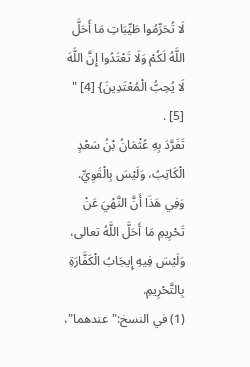لَا تُحَرِّمُوا طَيِّبَاتِ مَا أَحَلَّ اللَّهُ لَكُمْ وَلَا تَعْتَدُوا إِنَّ اللَّهَ لَا يُحِبُّ الْمُعْتَدِينَ} [4] " [5] .
تَفَرَّدَ بِهِ عُثْمَانُ بْنُ سَعْدٍ الْكَاتِبُ، وَلَيْسَ بِالْقَوِيِّ.
وَفِي هَذَا أَنَّ النَّهْيَ عَنْ تَحْرِيمِ مَا أَحَلَّ اللَّهُ تعالى، وَلَيْسَ فِيهِ إِيجَابُ الْكَفَّارَةِ بِالتَّحْرِيمِ.
(1) في النسخ:"عندهما"،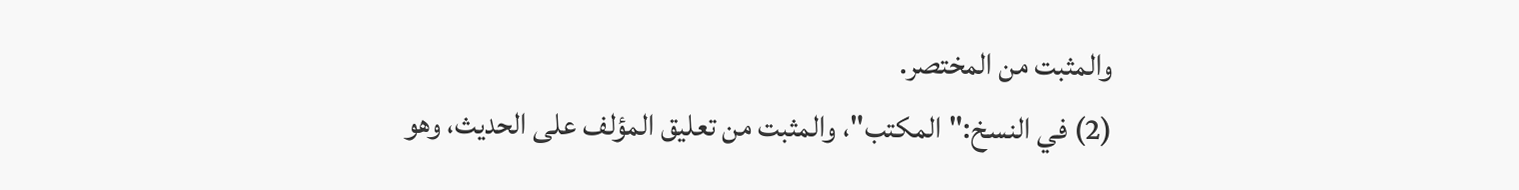والمثبت من المختصر.
(2) في النسخ:"المكتب"، والمثبت من تعليق المؤلف على الحديث، وهو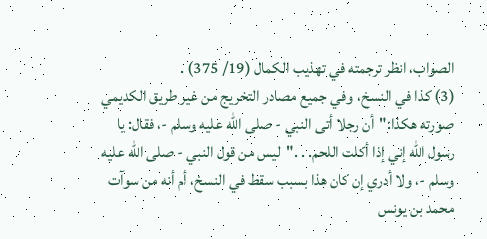الصواب، انظر ترجمته في تهذيب الكمال (19/ 375) .
(3) كذا في النسخ، وفي جميع مصادر التخريج من غير طريق الكديمي صورته هكذا:"أن رجلا أتى النبي - صلى الله عليه وسلم -، فقال: يا رسول الله إني إذا أكلت اللحم. . ."ليس من قول النبي - صلى الله عليه وسلم -، ولا أدري إن كان هذا بسبب سقط في النسخ، أم أنه من سوآت محمد بن يونس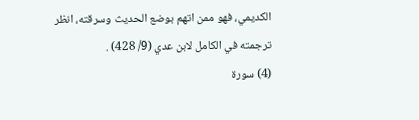الكديمي، فهو ممن اتهم بوضع الحديث وسرقته، انظر ترجمته في الكامل لابن عدي (9/ 428) .
(4) سورة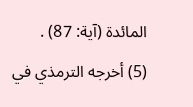المائدة (آية: 87) .
(5) أخرجه الترمذي في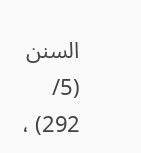السنن (5/ 292) ،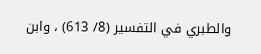والطبري في التفسير (8/ 613) ، وابن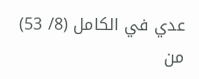عدي في الكامل (8/ 53) من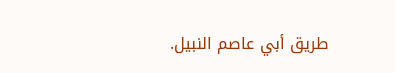طريق أبي عاصم النبيل.